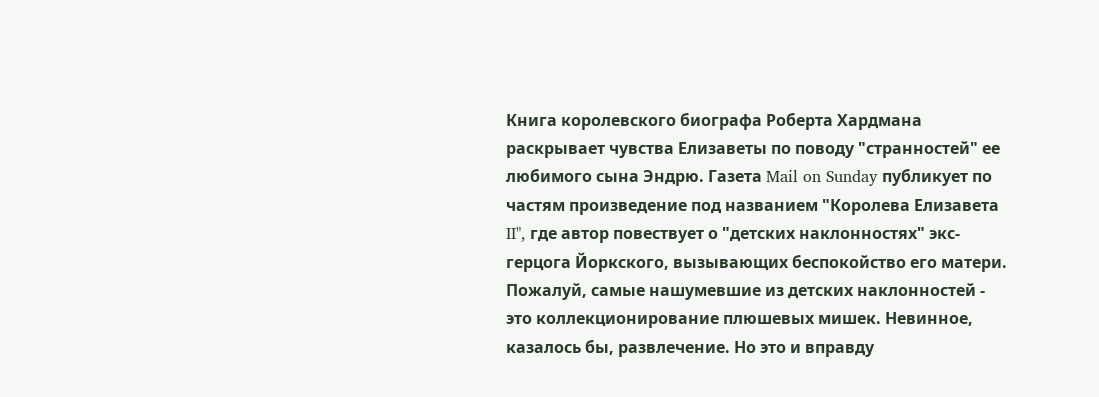Книга королевского биографа Роберта Хардмана раскрывает чувства Елизаветы по поводу "странностей" ее любимого сына Эндрю. Газета Mail on Sunday публикует по частям произведение под названием "Королева Елизавета II", где автор повествует о "детских наклонностях" экс-герцога Йоркского, вызывающих беспокойство его матери.
Пожалуй, самые нашумевшие из детских наклонностей - это коллекционирование плюшевых мишек. Невинное, казалось бы, развлечение. Но это и вправду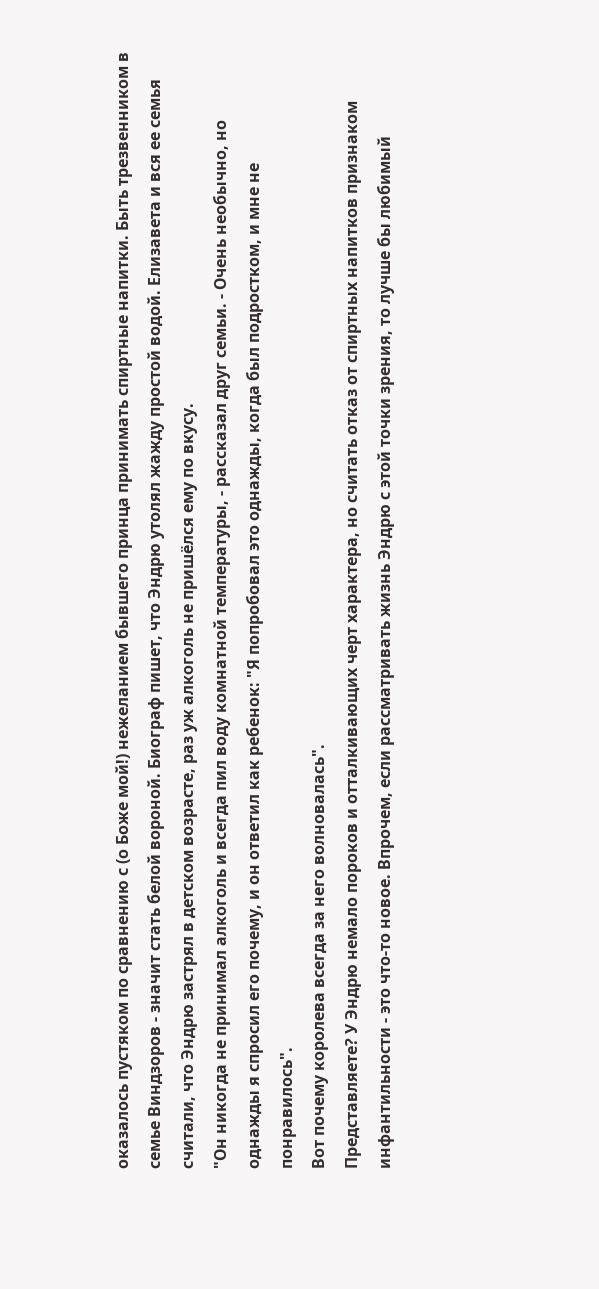оказалось пустяком по сравнению с (о Боже мой!) нежеланием бывшего принца принимать спиртные напитки. Быть трезвенником в семье Виндзоров - значит стать белой вороной. Биограф пишет, что Эндрю утолял жажду простой водой. Елизавета и вся ее семья считали, что Эндрю застрял в детском возрасте, раз уж алкоголь не пришёлся ему по вкусу.
"Он никогда не принимал алкоголь и всегда пил воду комнатной температуры, - рассказал друг семьи. - Очень необычно, но однажды я спросил его почему, и он ответил как ребенок: "Я попробовал это однажды, когда был подростком, и мне не понравилось".
Вот почему королева всегда за него волновалась".
Представляете? У Эндрю немало пороков и отталкивающих черт характера, но считать отказ от спиртных напитков признаком инфантильности - это что-то новое. Впрочем, если рассматривать жизнь Эндрю с этой точки зрения, то лучше бы любимый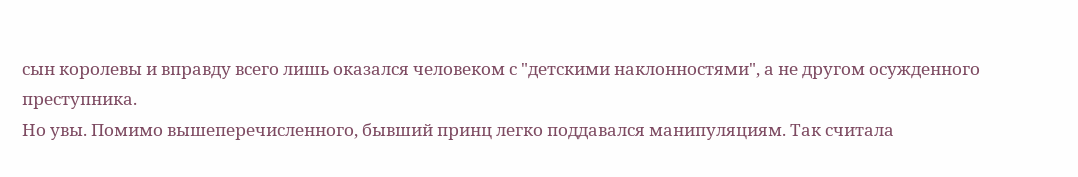сын королевы и вправду всего лишь оказался человеком с "детскими наклонностями", а не другом осужденного преступника.
Но увы. Помимо вышеперечисленного, бывший принц легко поддавался манипуляциям. Так считала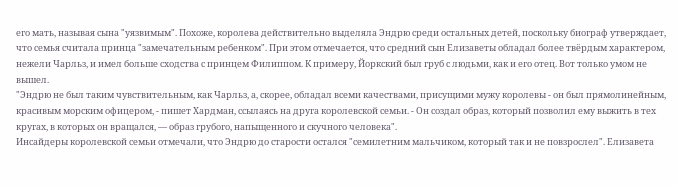его мать, называя сына "уязвимым". Похоже, королева действительно выделяла Эндрю среди остальных детей, поскольку биограф утверждает, что семья считала принца "замечательным ребенком". При этом отмечается, что средний сын Елизаветы обладал более твёрдым характером, нежели Чарльз, и имел больше сходства с принцем Филиппом. К примеру, Йоркский был груб с людьми, как и его отец. Вот только умом не вышел.
"Эндрю не был таким чувствительным, как Чарльз, а, скорее, обладал всеми качествами, присущими мужу королевы - он был прямолинейным, красивым морским офицером, - пишет Хардман, ссылаясь на друга королевской семьи. - Он создал образ, который позволил ему выжить в тех кругах, в которых он вращался, — образ грубого, напыщенного и скучного человека".
Инсайдеры королевской семьи отмечали, что Эндрю до старости остался "семилетним мальчиком, который так и не повзрослел". Елизавета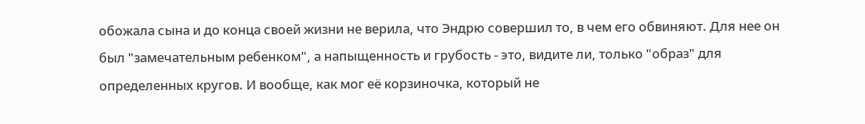обожала сына и до конца своей жизни не верила, что Эндрю совершил то, в чем его обвиняют. Для нее он был "замечательным ребенком", а напыщенность и грубость - это, видите ли, только "образ" для определенных кругов. И вообще, как мог её корзиночка, который не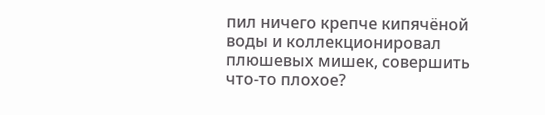пил ничего крепче кипячёной воды и коллекционировал плюшевых мишек, совершить что-то плохое?